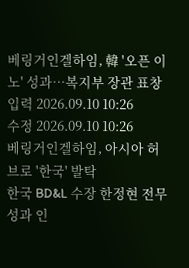베링거인겔하임, 韓 '오픈 이노' 성과…복지부 장관 표창
입력 2026.09.10 10:26
수정 2026.09.10 10:26
베링거인겔하임, 아시아 허브로 '한국' 발탁
한국 BD&L 수장 한정현 전무 성과 인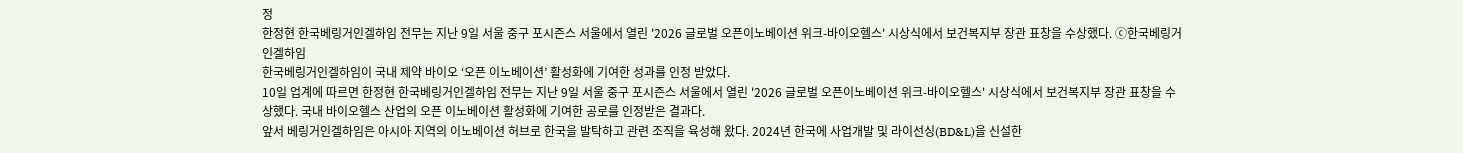정
한정현 한국베링거인겔하임 전무는 지난 9일 서울 중구 포시즌스 서울에서 열린 '2026 글로벌 오픈이노베이션 위크-바이오헬스' 시상식에서 보건복지부 장관 표창을 수상했다. ⓒ한국베링거인겔하임
한국베링거인겔하임이 국내 제약 바이오 ‘오픈 이노베이션’ 활성화에 기여한 성과를 인정 받았다.
10일 업계에 따르면 한정현 한국베링거인겔하임 전무는 지난 9일 서울 중구 포시즌스 서울에서 열린 '2026 글로벌 오픈이노베이션 위크-바이오헬스' 시상식에서 보건복지부 장관 표창을 수상했다. 국내 바이오헬스 산업의 오픈 이노베이션 활성화에 기여한 공로를 인정받은 결과다.
앞서 베링거인겔하임은 아시아 지역의 이노베이션 허브로 한국을 발탁하고 관련 조직을 육성해 왔다. 2024년 한국에 사업개발 및 라이선싱(BD&L)을 신설한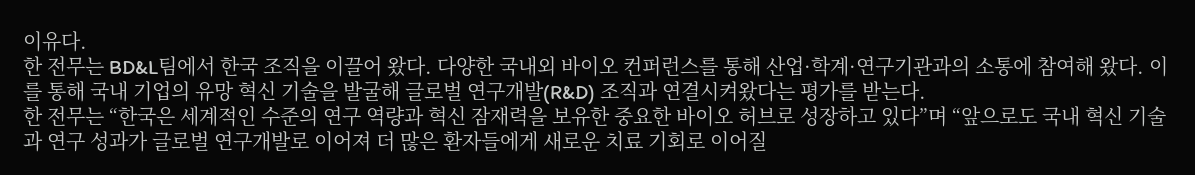이유다.
한 전무는 BD&L팀에서 한국 조직을 이끌어 왔다. 다양한 국내외 바이오 컨퍼런스를 통해 산업·학계·연구기관과의 소통에 참여해 왔다. 이를 통해 국내 기업의 유망 혁신 기술을 발굴해 글로벌 연구개발(R&D) 조직과 연결시켜왔다는 평가를 받는다.
한 전무는 “한국은 세계적인 수준의 연구 역량과 혁신 잠재력을 보유한 중요한 바이오 허브로 성장하고 있다”며 “앞으로도 국내 혁신 기술과 연구 성과가 글로벌 연구개발로 이어져 더 많은 환자들에게 새로운 치료 기회로 이어질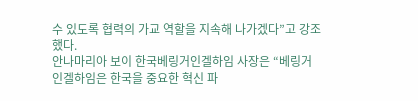수 있도록 협력의 가교 역할을 지속해 나가겠다”고 강조했다.
안나마리아 보이 한국베링거인겔하임 사장은 “베링거인겔하임은 한국을 중요한 혁신 파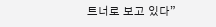트너로 보고 있다”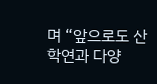며 “앞으로도 산학연과 다양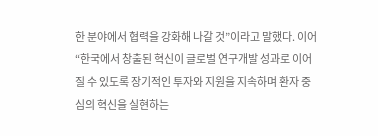한 분야에서 협력을 강화해 나갈 것”이라고 말했다. 이어 “한국에서 창출된 혁신이 글로벌 연구개발 성과로 이어질 수 있도록 장기적인 투자와 지원을 지속하며 환자 중심의 혁신을 실현하는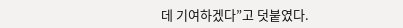데 기여하겠다”고 덧붙였다.